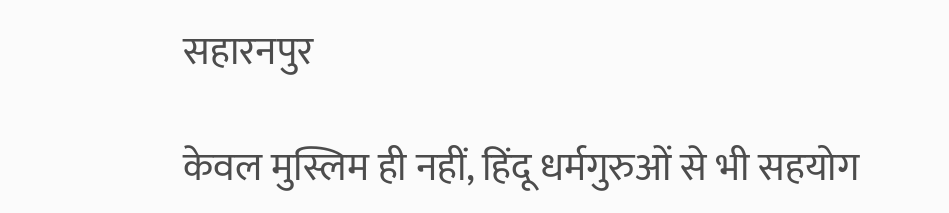सहारनपुर

केवल मुस्लिम ही नहीं, हिंदू धर्मगुरुओं से भी सहयोग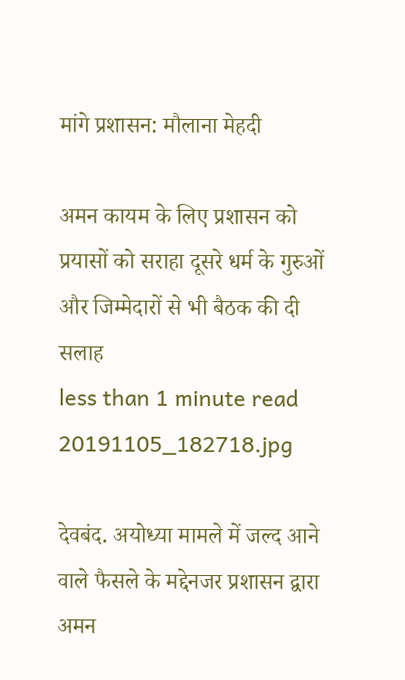मांगे प्रशासन: मौलाना मेहदी

अमन कायम के लिए प्रशासन को प्रयासों को सराहा दूसरे धर्म के गुरुओं और जिम्मेदारों से भी बैठक की दी सलाह
less than 1 minute read
20191105_182718.jpg

देवबंद. अयोध्या मामले में जल्द आने वाले फैसले के मद्देनजर प्रशासन द्वारा अमन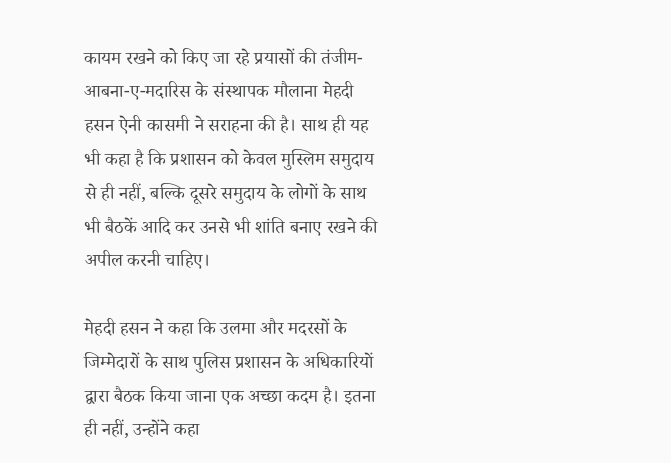कायम रखने को किए जा रहे प्रयासों की तंजीम-आबना-ए-मदारिस के संस्थापक मौलाना मेहदी हसन ऐनी कासमी ने सराहना की है। साथ ही यह भी कहा है कि प्रशासन को केवल मुस्लिम समुदाय से ही नहीं, बल्कि दूसरे समुदाय के लोगों के साथ भी बैठकें आदि कर उनसे भी शांति बनाए रखने की अपील करनी चाहिए।

मेहदी हसन ने कहा कि उलमा और मदरसों के जिम्मेदारों के साथ पुलिस प्रशासन के अधिकारियों द्वारा बैठक किया जाना एक अच्छा कदम है। इतना ही नहीं, उन्होंने कहा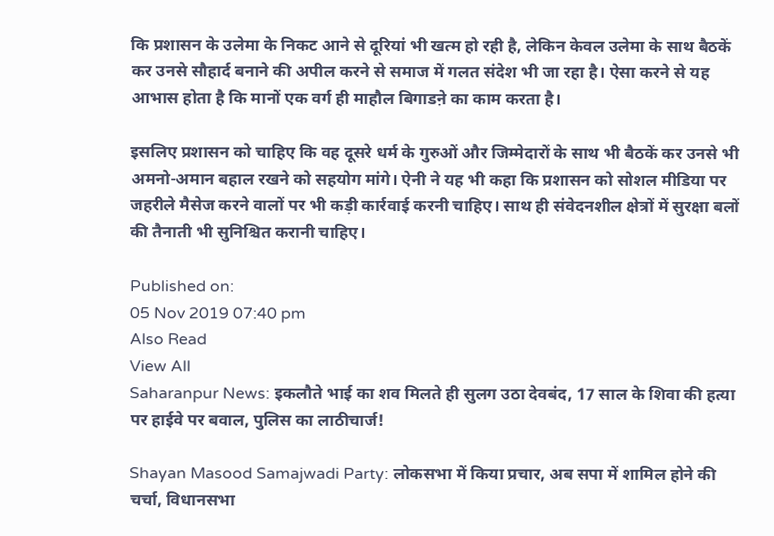कि प्रशासन के उलेमा के निकट आने से दूरियां भी खत्म हो रही है, लेकिन केवल उलेमा के साथ बैठकें कर उनसे सौहार्द बनाने की अपील करने से समाज में गलत संदेश भी जा रहा है। ऐसा करने से यह आभास होता है कि मानों एक वर्ग ही माहौल बिगाडऩे का काम करता है।

इसलिए प्रशासन को चाहिए कि वह दूसरे धर्म के गुरुओं और जिम्मेदारों के साथ भी बैठकें कर उनसे भी अमनो-अमान बहाल रखने को सहयोग मांगे। ऐनी ने यह भी कहा कि प्रशासन को सोशल मीडिया पर जहरीले मैसेज करने वालों पर भी कड़ी कार्रवाई करनी चाहिए। साथ ही संवेदनशील क्षेत्रों में सुरक्षा बलों की तैनाती भी सुनिश्चित करानी चाहिए।

Published on:
05 Nov 2019 07:40 pm
Also Read
View All
Saharanpur News: इकलौते भाई का शव मिलते ही सुलग उठा देवबंद, 17 साल के शिवा की हत्या पर हाईवे पर बवाल, पुलिस का लाठीचार्ज!

Shayan Masood Samajwadi Party: लोकसभा में किया प्रचार, अब सपा में शामिल होने की चर्चा, विधानसभा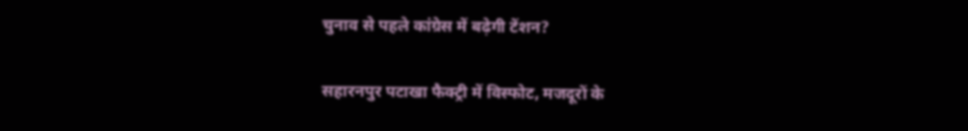चुनाव से पहले कांग्रेस में बढ़ेगी टेंशन?

सहारनपुर पटाखा फैक्ट्री में विस्फोट, मजदूरों के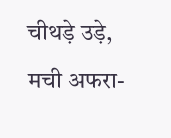चीथड़े उड़े, मची अफरा-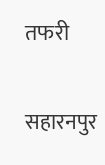तफरी

सहारनपुर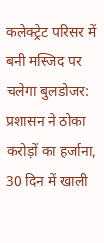कलेक्ट्रेट परिसर में बनी मस्जिद पर चलेगा बुलडोजर: प्रशासन ने ठोका करोड़ों का हर्जाना, 30 दिन में खाली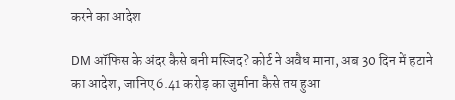करने का आदेश

DM ऑफिस के अंदर कैसे बनी मस्जिद? कोर्ट ने अवैध माना, अब 30 दिन में हटाने का आदेश, जानिए 6.41 करोड़ का जुर्माना कैसे तय हुआ